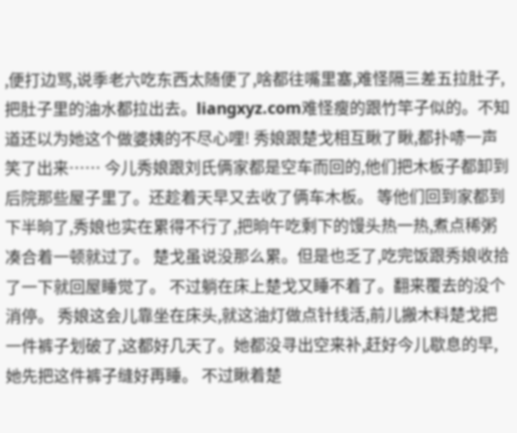,便打边骂,说季老六吃东西太随便了,啥都往嘴里塞,难怪隔三差五拉肚子,把肚子里的油水都拉出去。liangxyz.com难怪瘦的跟竹竿子似的。不知道还以为她这个做婆姨的不尽心哩! 秀娘跟楚戈相互瞅了瞅,都扑哧一声笑了出来…… 今儿秀娘跟刘氏俩家都是空车而回的,他们把木板子都卸到后院那些屋子里了。还趁着天早又去收了俩车木板。 等他们回到家都到下半晌了,秀娘也实在累得不行了,把晌午吃剩下的馒头热一热,煮点稀粥凑合着一顿就过了。 楚戈虽说没那么累。但是也乏了,吃完饭跟秀娘收拾了一下就回屋睡觉了。 不过躺在床上楚戈又睡不着了。翻来覆去的没个消停。 秀娘这会儿靠坐在床头,就这油灯做点针线活,前儿搬木料楚戈把一件裤子划破了,这都好几天了。她都没寻出空来补,赶好今儿歇息的早,她先把这件裤子缝好再睡。 不过瞅着楚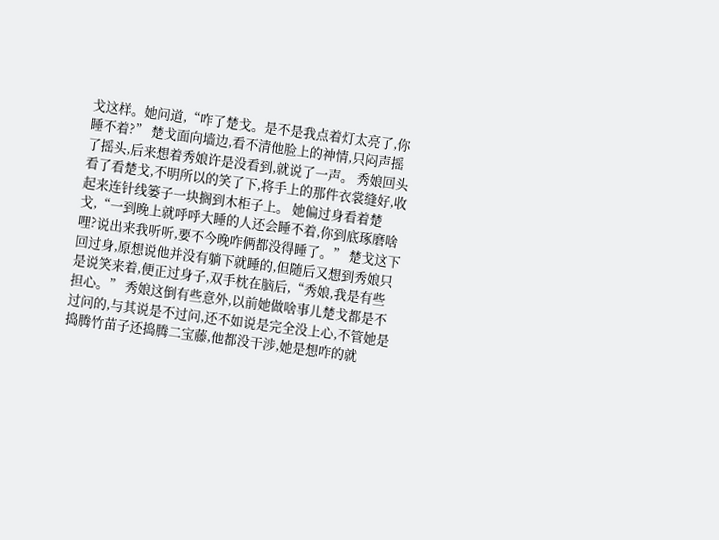戈这样。她问道,“咋了楚戈。是不是我点着灯太亮了,你睡不着?” 楚戈面向墙边,看不清他脸上的神情,只闷声摇了摇头,后来想着秀娘许是没看到,就说了一声。 秀娘回头看了看楚戈,不明所以的笑了下,将手上的那件衣裳缝好,收起来连针线篓子一块搁到木柜子上。 她偏过身看着楚戈,“一到晚上就呼呼大睡的人还会睡不着,你到底琢磨啥哩?说出来我听听,要不今晚咋俩都没得睡了。” 楚戈这下回过身,原想说他并没有躺下就睡的,但随后又想到秀娘只是说笑来着,便正过身子,双手枕在脑后,“秀娘,我是有些担心。” 秀娘这倒有些意外,以前她做啥事儿楚戈都是不过问的,与其说是不过问,还不如说是完全没上心,不管她是捣腾竹苗子还捣腾二宝藤,他都没干涉,她是想咋的就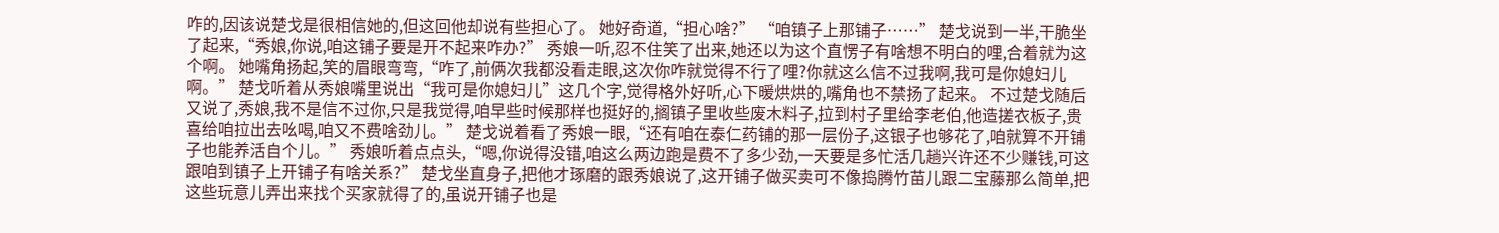咋的,因该说楚戈是很相信她的,但这回他却说有些担心了。 她好奇道,“担心啥?” “咱镇子上那铺子……” 楚戈说到一半,干脆坐了起来,“秀娘,你说,咱这铺子要是开不起来咋办?” 秀娘一听,忍不住笑了出来,她还以为这个直愣子有啥想不明白的哩,合着就为这个啊。 她嘴角扬起,笑的眉眼弯弯,“咋了,前俩次我都没看走眼,这次你咋就觉得不行了哩?你就这么信不过我啊,我可是你媳妇儿啊。” 楚戈听着从秀娘嘴里说出“我可是你媳妇儿”这几个字,觉得格外好听,心下暖烘烘的,嘴角也不禁扬了起来。 不过楚戈随后又说了,秀娘,我不是信不过你,只是我觉得,咱早些时候那样也挺好的,搁镇子里收些废木料子,拉到村子里给李老伯,他造搓衣板子,贵喜给咱拉出去吆喝,咱又不费啥劲儿。” 楚戈说着看了秀娘一眼,“还有咱在泰仁药铺的那一层份子,这银子也够花了,咱就算不开铺子也能养活自个儿。” 秀娘听着点点头,“嗯,你说得没错,咱这么两边跑是费不了多少劲,一天要是多忙活几趟兴许还不少赚钱,可这跟咱到镇子上开铺子有啥关系?” 楚戈坐直身子,把他才琢磨的跟秀娘说了,这开铺子做买卖可不像捣腾竹苗儿跟二宝藤那么简单,把这些玩意儿弄出来找个买家就得了的,虽说开铺子也是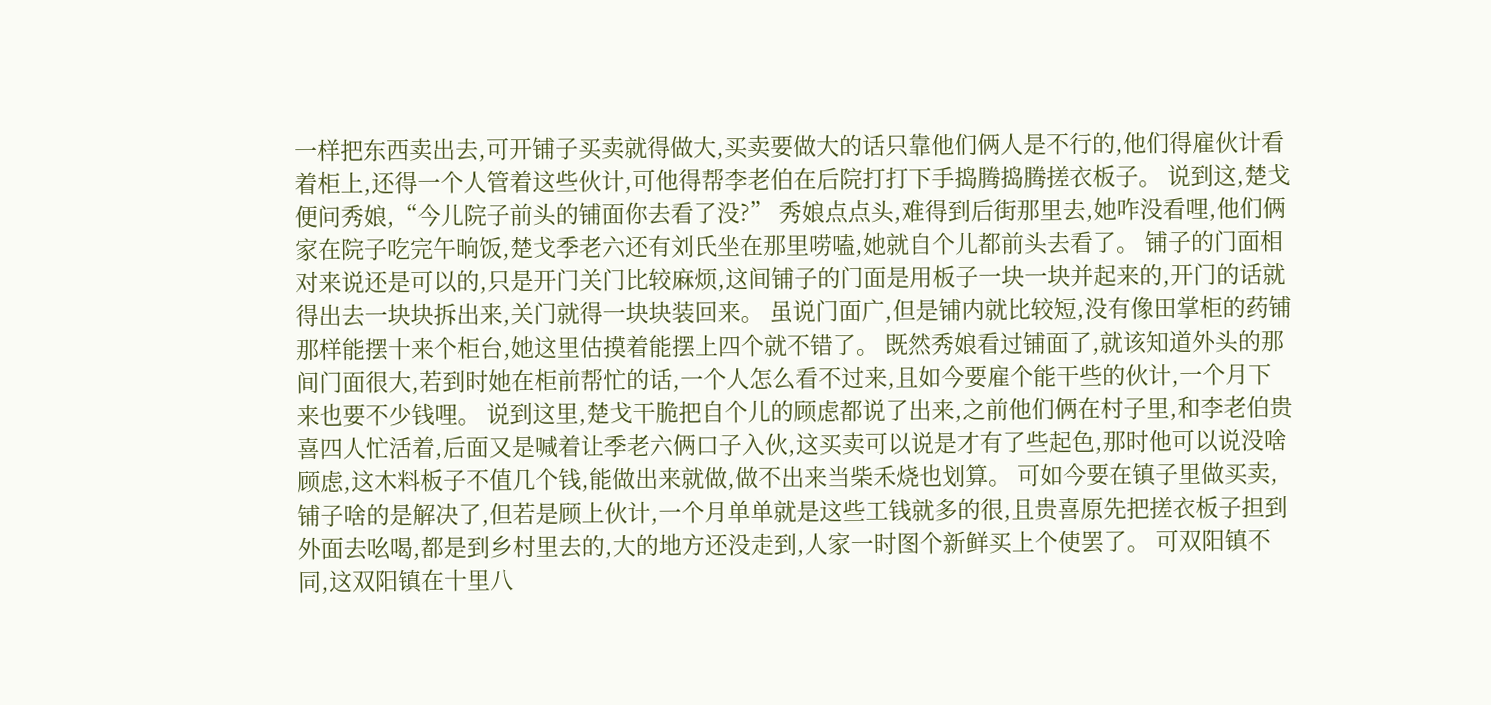一样把东西卖出去,可开铺子买卖就得做大,买卖要做大的话只靠他们俩人是不行的,他们得雇伙计看着柜上,还得一个人管着这些伙计,可他得帮李老伯在后院打打下手捣腾捣腾搓衣板子。 说到这,楚戈便问秀娘,“今儿院子前头的铺面你去看了没?” 秀娘点点头,难得到后街那里去,她咋没看哩,他们俩家在院子吃完午晌饭,楚戈季老六还有刘氏坐在那里唠嗑,她就自个儿都前头去看了。 铺子的门面相对来说还是可以的,只是开门关门比较麻烦,这间铺子的门面是用板子一块一块并起来的,开门的话就得出去一块块拆出来,关门就得一块块装回来。 虽说门面广,但是铺内就比较短,没有像田掌柜的药铺那样能摆十来个柜台,她这里估摸着能摆上四个就不错了。 既然秀娘看过铺面了,就该知道外头的那间门面很大,若到时她在柜前帮忙的话,一个人怎么看不过来,且如今要雇个能干些的伙计,一个月下来也要不少钱哩。 说到这里,楚戈干脆把自个儿的顾虑都说了出来,之前他们俩在村子里,和李老伯贵喜四人忙活着,后面又是喊着让季老六俩口子入伙,这买卖可以说是才有了些起色,那时他可以说没啥顾虑,这木料板子不值几个钱,能做出来就做,做不出来当柴禾烧也划算。 可如今要在镇子里做买卖,铺子啥的是解决了,但若是顾上伙计,一个月单单就是这些工钱就多的很,且贵喜原先把搓衣板子担到外面去吆喝,都是到乡村里去的,大的地方还没走到,人家一时图个新鲜买上个使罢了。 可双阳镇不同,这双阳镇在十里八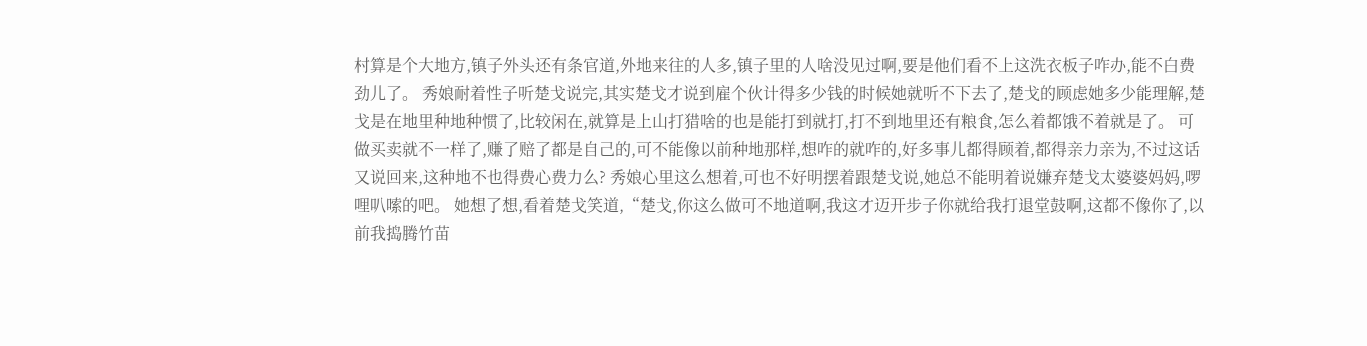村算是个大地方,镇子外头还有条官道,外地来往的人多,镇子里的人啥没见过啊,要是他们看不上这洗衣板子咋办,能不白费劲儿了。 秀娘耐着性子听楚戈说完,其实楚戈才说到雇个伙计得多少钱的时候她就听不下去了,楚戈的顾虑她多少能理解,楚戈是在地里种地种惯了,比较闲在,就算是上山打猎啥的也是能打到就打,打不到地里还有粮食,怎么着都饿不着就是了。 可做买卖就不一样了,赚了赔了都是自己的,可不能像以前种地那样,想咋的就咋的,好多事儿都得顾着,都得亲力亲为,不过这话又说回来,这种地不也得费心费力么? 秀娘心里这么想着,可也不好明摆着跟楚戈说,她总不能明着说嫌弃楚戈太婆婆妈妈,啰哩叭嗦的吧。 她想了想,看着楚戈笑道,“楚戈,你这么做可不地道啊,我这才迈开步子你就给我打退堂鼓啊,这都不像你了,以前我捣腾竹苗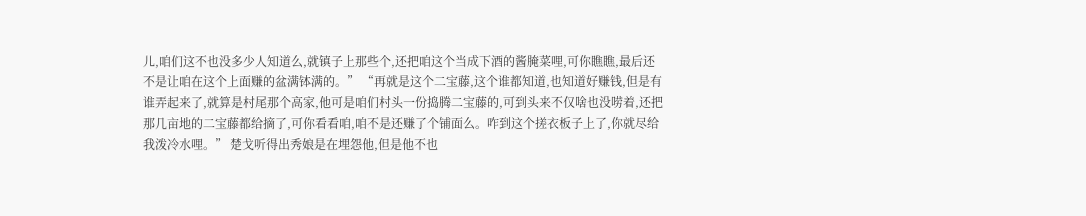儿,咱们这不也没多少人知道么,就镇子上那些个,还把咱这个当成下酒的酱腌菜哩,可你瞧瞧,最后还不是让咱在这个上面赚的盆满钵满的。” “再就是这个二宝藤,这个谁都知道,也知道好赚钱,但是有谁弄起来了,就算是村尾那个高家,他可是咱们村头一份捣腾二宝藤的,可到头来不仅啥也没唠着,还把那几亩地的二宝藤都给摘了,可你看看咱,咱不是还赚了个铺面么。咋到这个搓衣板子上了,你就尽给我泼冷水哩。” 楚戈听得出秀娘是在埋怨他,但是他不也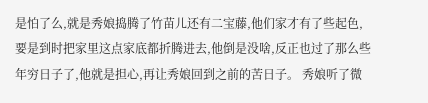是怕了么,就是秀娘捣腾了竹苗儿还有二宝藤,他们家才有了些起色,要是到时把家里这点家底都折腾进去,他倒是没啥,反正也过了那么些年穷日子了,他就是担心,再让秀娘回到之前的苦日子。 秀娘听了微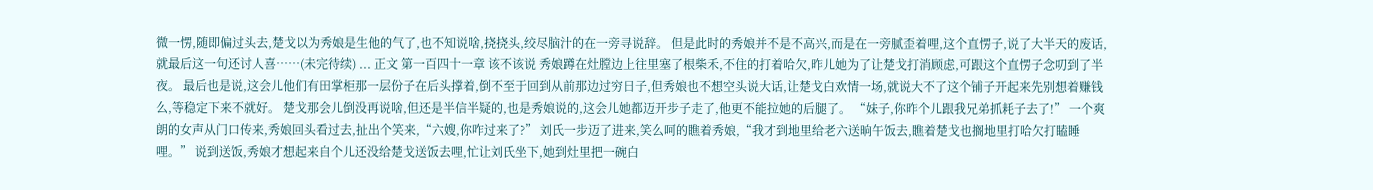微一愣,随即偏过头去,楚戈以为秀娘是生他的气了,也不知说啥,挠挠头,绞尽脑汁的在一旁寻说辞。 但是此时的秀娘并不是不高兴,而是在一旁腻歪着哩,这个直愣子,说了大半天的废话,就最后这一句还讨人喜……(未完待续) ... 正文 第一百四十一章 该不该说 秀娘蹲在灶膛边上往里塞了根柴禾,不住的打着哈欠,昨儿她为了让楚戈打消顾虑,可跟这个直愣子念叨到了半夜。 最后也是说,这会儿他们有田掌柜那一层份子在后头撑着,倒不至于回到从前那边过穷日子,但秀娘也不想空头说大话,让楚戈白欢情一场,就说大不了这个铺子开起来先别想着赚钱么,等稳定下来不就好。 楚戈那会儿倒没再说啥,但还是半信半疑的,也是秀娘说的,这会儿她都迈开步子走了,他更不能拉她的后腿了。 “妹子,你昨个儿跟我兄弟抓耗子去了!” 一个爽朗的女声从门口传来,秀娘回头看过去,扯出个笑来,“六嫂,你咋过来了?” 刘氏一步迈了进来,笑么呵的瞧着秀娘,“我才到地里给老六送晌午饭去,瞧着楚戈也搁地里打哈欠打瞌睡哩。” 说到送饭,秀娘才想起来自个儿还没给楚戈送饭去哩,忙让刘氏坐下,她到灶里把一碗白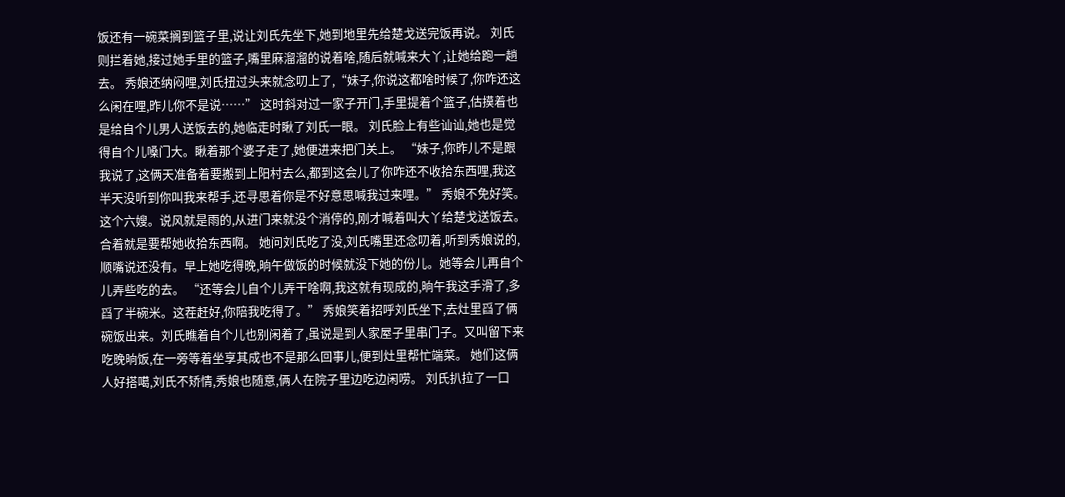饭还有一碗菜搁到篮子里,说让刘氏先坐下,她到地里先给楚戈送完饭再说。 刘氏则拦着她,接过她手里的篮子,嘴里麻溜溜的说着啥,随后就喊来大丫,让她给跑一趟去。 秀娘还纳闷哩,刘氏扭过头来就念叨上了,“妹子,你说这都啥时候了,你咋还这么闲在哩,昨儿你不是说……” 这时斜对过一家子开门,手里提着个篮子,估摸着也是给自个儿男人送饭去的,她临走时瞅了刘氏一眼。 刘氏脸上有些讪讪,她也是觉得自个儿嗓门大。瞅着那个婆子走了,她便进来把门关上。 “妹子,你昨儿不是跟我说了,这俩天准备着要搬到上阳村去么,都到这会儿了你咋还不收拾东西哩,我这半天没听到你叫我来帮手,还寻思着你是不好意思喊我过来哩。” 秀娘不免好笑。这个六嫂。说风就是雨的,从进门来就没个消停的,刚才喊着叫大丫给楚戈送饭去。合着就是要帮她收拾东西啊。 她问刘氏吃了没,刘氏嘴里还念叨着,听到秀娘说的,顺嘴说还没有。早上她吃得晚,晌午做饭的时候就没下她的份儿。她等会儿再自个儿弄些吃的去。 “还等会儿自个儿弄干啥啊,我这就有现成的,晌午我这手滑了,多舀了半碗米。这茬赶好,你陪我吃得了。” 秀娘笑着招呼刘氏坐下,去灶里舀了俩碗饭出来。刘氏瞧着自个儿也别闲着了,虽说是到人家屋子里串门子。又叫留下来吃晚晌饭,在一旁等着坐享其成也不是那么回事儿,便到灶里帮忙端菜。 她们这俩人好搭噶,刘氏不矫情,秀娘也随意,俩人在院子里边吃边闲唠。 刘氏扒拉了一口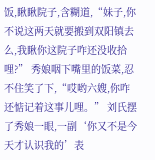饭,瞅瞅院子,含糊道,“妹子,你不说这两天就要搬到双阳镇去么,我瞅你这院子咋还没收拾哩?” 秀娘咽下嘴里的饭菜,忍不住笑了下,“哎哟六嫂,你咋还惦记着这事儿哩。” 刘氏摆了秀娘一眼,一副‘你又不是今天才认识我的’表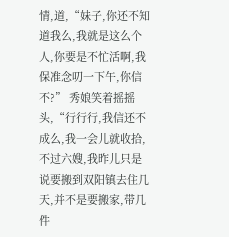情,道,“妹子,你还不知道我么,我就是这么个人,你要是不忙活啊,我保准念叨一下午,你信不?” 秀娘笑着摇摇头,“行行行,我信还不成么,我一会儿就收拾,不过六嫂,我昨儿只是说要搬到双阳镇去住几天,并不是要搬家,带几件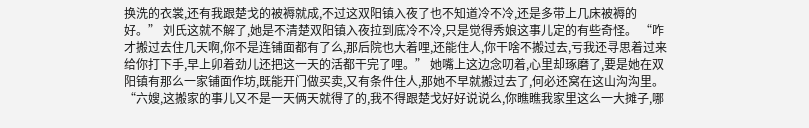换洗的衣裳,还有我跟楚戈的被褥就成,不过这双阳镇入夜了也不知道冷不冷,还是多带上几床被褥的好。” 刘氏这就不解了,她是不清楚双阳镇入夜拉到底冷不冷,只是觉得秀娘这事儿定的有些奇怪。 “咋才搬过去住几天啊,你不是连铺面都有了么,那后院也大着哩,还能住人,你干啥不搬过去,亏我还寻思着过来给你打下手,早上卯着劲儿还把这一天的活都干完了哩。” 她嘴上这边念叨着,心里却琢磨了,要是她在双阳镇有那么一家铺面作坊,既能开门做买卖,又有条件住人,那她不早就搬过去了,何必还窝在这山沟沟里。 “六嫂,这搬家的事儿又不是一天俩天就得了的,我不得跟楚戈好好说说么,你瞧瞧我家里这么一大摊子,哪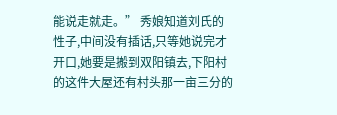能说走就走。” 秀娘知道刘氏的性子,中间没有插话,只等她说完才开口,她要是搬到双阳镇去,下阳村的这件大屋还有村头那一亩三分的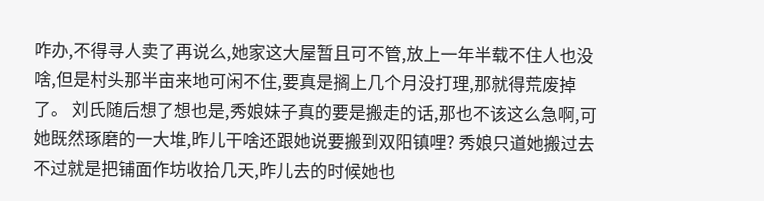咋办,不得寻人卖了再说么,她家这大屋暂且可不管,放上一年半载不住人也没啥,但是村头那半亩来地可闲不住,要真是搁上几个月没打理,那就得荒废掉了。 刘氏随后想了想也是,秀娘妹子真的要是搬走的话,那也不该这么急啊,可她既然琢磨的一大堆,昨儿干啥还跟她说要搬到双阳镇哩? 秀娘只道她搬过去不过就是把铺面作坊收拾几天,昨儿去的时候她也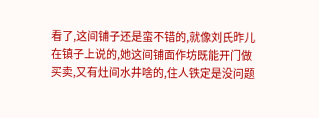看了,这间铺子还是蛮不错的,就像刘氏昨儿在镇子上说的,她这间铺面作坊既能开门做买卖,又有灶间水井啥的,住人铁定是没问题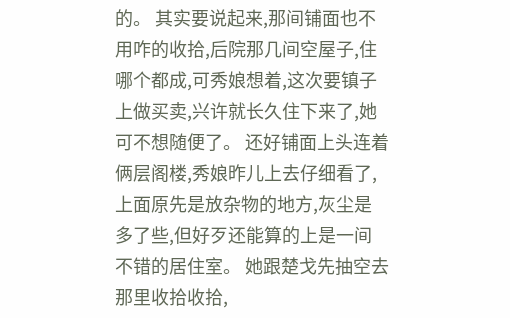的。 其实要说起来,那间铺面也不用咋的收拾,后院那几间空屋子,住哪个都成,可秀娘想着,这次要镇子上做买卖,兴许就长久住下来了,她可不想随便了。 还好铺面上头连着俩层阁楼,秀娘昨儿上去仔细看了,上面原先是放杂物的地方,灰尘是多了些,但好歹还能算的上是一间不错的居住室。 她跟楚戈先抽空去那里收拾收拾,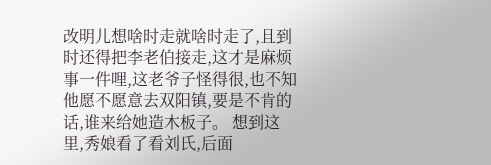改明儿想啥时走就啥时走了,且到时还得把李老伯接走,这才是麻烦事一件哩,这老爷子怪得很,也不知他愿不愿意去双阳镇,要是不肯的话,谁来给她造木板子。 想到这里,秀娘看了看刘氏,后面